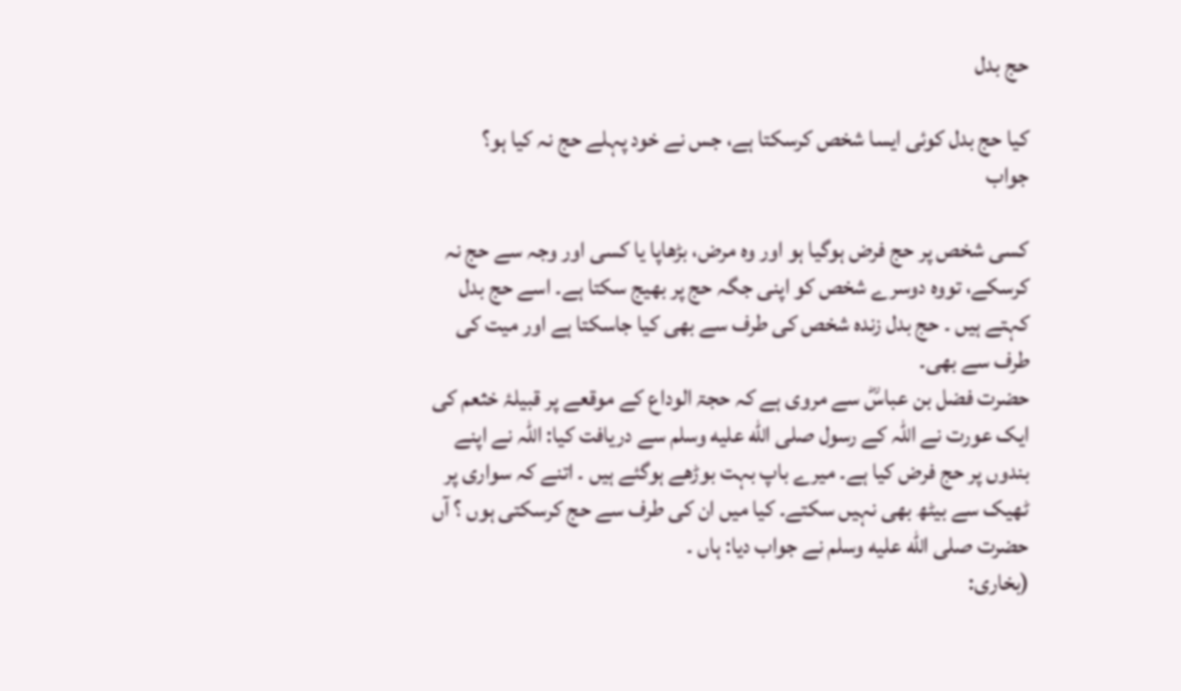حج بدل

کیا حج بدل کوئی ایسا شخص کرسکتا ہے، جس نے خود پہلے حج نہ کیا ہو؟
جواب

کسی شخص پر حج فرض ہوگیا ہو اور وہ مرض، بڑھاپا یا کسی اور وجہ سے حج نہ کرسکے، تووہ دوسرے شخص کو اپنی جگہ حج پر بھیج سکتا ہے۔ اسے حج بدل کہتے ہیں ۔ حج بدل زندہ شخص کی طرف سے بھی کیا جاسکتا ہے اور میت کی طرف سے بھی۔
حضرت فضل بن عباسؓ سے مروی ہے کہ حجۃ الوداع کے موقعے پر قبیلۂ خثعم کی ایک عورت نے اللہ کے رسول صلى الله عليه وسلم سے دریافت کیا: اللہ نے اپنے بندوں پر حج فرض کیا ہے۔ میرے باپ بہت بوڑھے ہوگئے ہیں ۔ اتنے کہ سواری پر ٹھیک سے بیٹھ بھی نہیں سکتے۔ کیا میں ان کی طرف سے حج کرسکتی ہوں ؟ آں حضرت صلى الله عليه وسلم نے جواب دیا: ہاں ۔
(بخاری: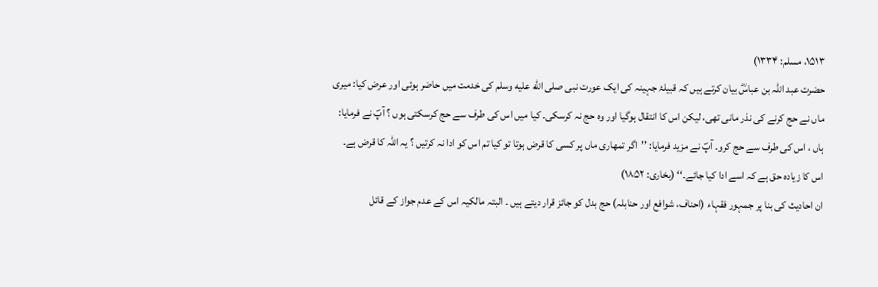۱۵۱۳، مسلم: ۱۳۳۴)
حضرت عبد اللہ بن عباسؓ بیان کرتے ہیں کہ قبیلۂ جہینہ کی ایک عورت نبی صلى الله عليه وسلم کی خدمت میں حاضر ہوئی اور عرض کیا: میری ماں نے حج کرنے کی نذر مانی تھی، لیکن اس کا انتقال ہوگیا اور وہ حج نہ کرسکی۔ کیا میں اس کی طرف سے حج کرسکتی ہوں ؟ آپؐ نے فرمایا: ہاں ، اس کی طرف سے حج کرو۔ آپؐ نے مزید فرمایا: ’’اگر تمھاری ماں پر کسی کا قرض ہوتا تو کیا تم اس کو ادا نہ کرتیں ؟ یہ اللہ کا قرض ہے۔ اس کا زیادہ حق ہے کہ اسے ادا کیا جائے۔‘‘ (بخاری: ۱۸۵۲)
ان احادیث کی بنا پر جمہور فقہاء (احناف، شوافع اور حنابلہ) حج بدل کو جائز قرار دیتے ہیں ۔ البتہ مالکیہ اس کے عدم جواز کے قائل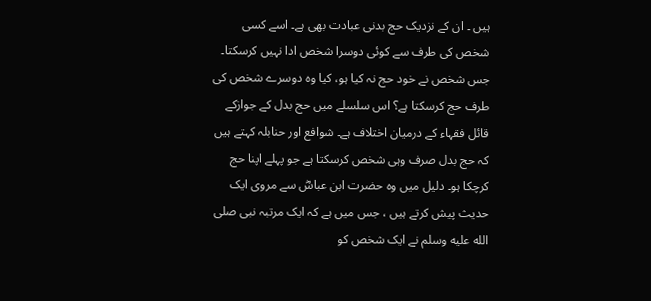ہیں ۔ ان کے نزدیک حج بدنی عبادت بھی ہے۔ اسے کسی شخص کی طرف سے کوئی دوسرا شخص ادا نہیں کرسکتا۔
جس شخص نے خود حج نہ کیا ہو، کیا وہ دوسرے شخص کی طرف حج کرسکتا ہے؟ اس سلسلے میں حج بدل کے جوازکے قائل فقہاء کے درمیان اختلاف ہے۔ شوافع اور حنابلہ کہتے ہیں کہ حج بدل صرف وہی شخص کرسکتا ہے جو پہلے اپنا حج کرچکا ہو۔ دلیل میں وہ حضرت ابن عباسؓ سے مروی ایک حدیث پیش کرتے ہیں ، جس میں ہے کہ ایک مرتبہ نبی صلى الله عليه وسلم نے ایک شخص کو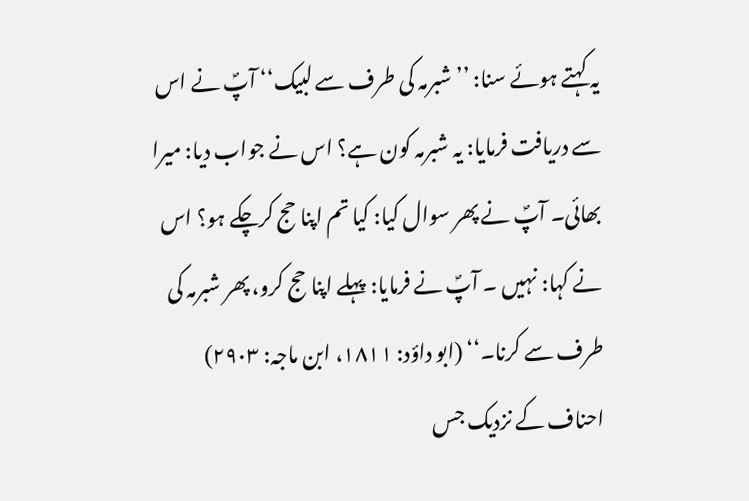یہ کہتے ہوئے سنا: ’’شبرمہ کی طرف سے لبیک‘‘ آپؐ نے اس سے دریافت فرمایا: یہ شبرمہ کون ہے؟ اس نے جواب دیا: میرا بھائی۔ آپؐ نے پھر سوال کیا: کیا تم اپنا حج کرچکے ہو؟ اس نے کہا: نہیں ۔ آپؐ نے فرمایا: پہلے اپنا حج کرو، پھر شبرمہ کی طرف سے کرنا۔‘‘ (ابو داؤد: ۱۸۱۱، ابن ماجہ: ۲۹۰۳)
احناف کے نزدیک جس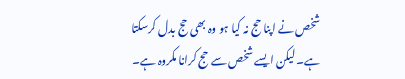شخص نے اپنا حج نہ کیا ہو وہ بھی حج بدل کرسکتا ہے۔ لیکن ایسے شخص سے حج کرانا مکروہ ہے۔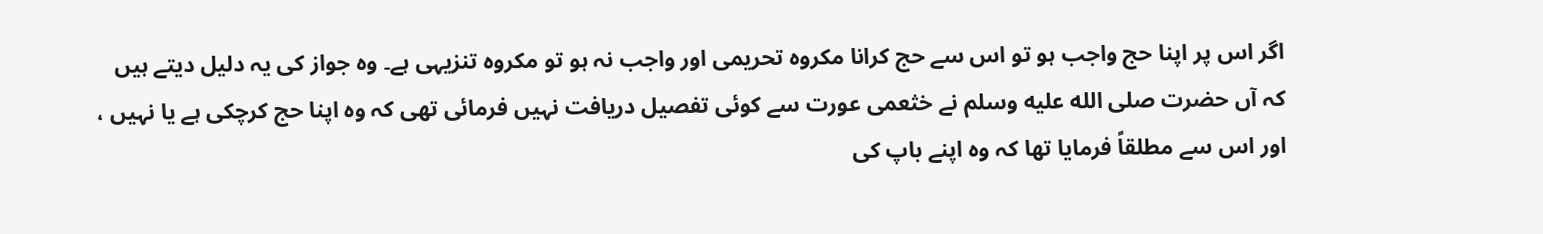اگر اس پر اپنا حج واجب ہو تو اس سے حج کرانا مکروہ تحریمی اور واجب نہ ہو تو مکروہ تنزیہی ہے۔ وہ جواز کی یہ دلیل دیتے ہیں کہ آں حضرت صلى الله عليه وسلم نے خثعمی عورت سے کوئی تفصیل دریافت نہیں فرمائی تھی کہ وہ اپنا حج کرچکی ہے یا نہیں ، اور اس سے مطلقاً فرمایا تھا کہ وہ اپنے باپ کی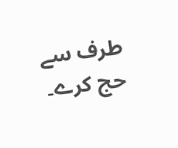طرف سے حج کرے۔